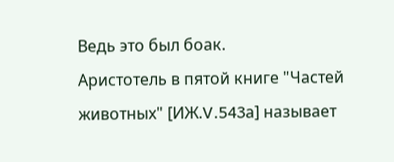Ведь это был боак.
Аристотель в пятой книге "Частей животных" [ИЖ.V.543а] называет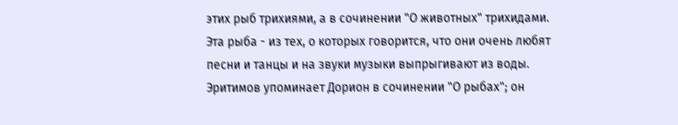этих рыб трихиями, а в сочинении "О животных" трихидами. Эта рыба - из тех, о которых говорится, что они очень любят песни и танцы и на звуки музыки выпрыгивают из воды.
Эритимов упоминает Дорион в сочинении "О рыбах"; он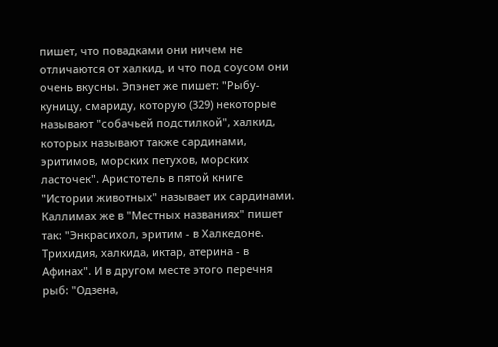пишет, что повадками они ничем не отличаются от халкид, и что под соусом они очень вкусны. Эпэнет же пишет: "Рыбу-куницу, смариду, которую (329) некоторые называют "собачьей подстилкой", халкид, которых называют также сардинами, эритимов, морских петухов, морских ласточек". Аристотель в пятой книге "Истории животных" называет их сардинами. Каллимах же в "Местных названиях" пишет так: "Энкрасихол, эритим - в Халкедоне. Трихидия, халкида, иктар, атерина - в Афинах". И в другом месте этого перечня рыб: "Одзена,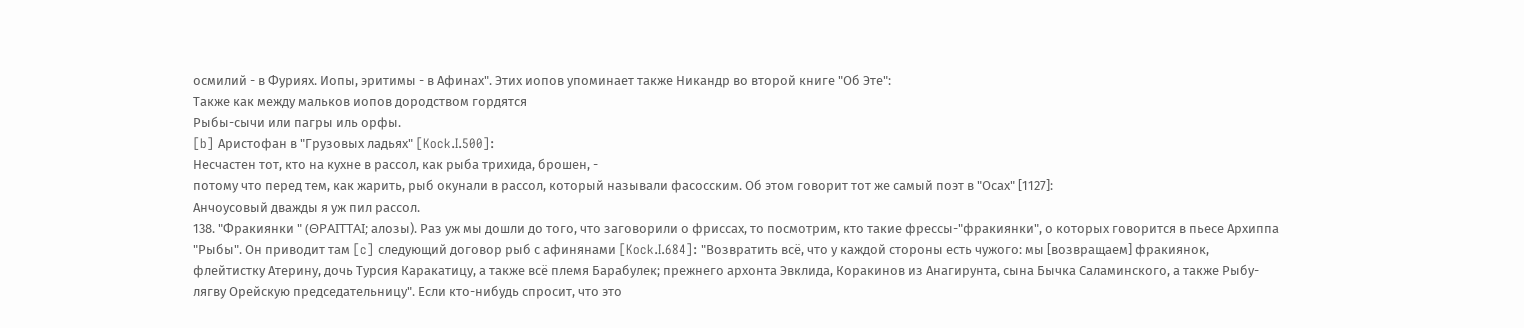осмилий - в Фуриях. Иопы, эритимы - в Афинах". Этих иопов упоминает также Никандр во второй книге "Об Эте":
Также как между мальков иопов дородством гордятся
Рыбы-сычи или пагры иль орфы.
[b] Аристофан в "Грузовых ладьях" [Kock.I.500]:
Несчастен тот, кто на кухне в рассол, как рыба трихида, брошен, -
потому что перед тем, как жарить, рыб окунали в рассол, который называли фасосским. Об этом говорит тот же самый поэт в "Осах" [1127]:
Анчоусовый дважды я уж пил рассол.
138. "Фракиянки " (ΘΡΑΙΤΤΑΙ; алозы). Раз уж мы дошли до того, что заговорили о фриссах, то посмотрим, кто такие фрессы-"фракиянки", о которых говорится в пьесе Архиппа "Рыбы". Он приводит там [c] следующий договор рыб с афинянами [Kock.I.684]: "Возвратить всё, что у каждой стороны есть чужого: мы [возвращаем] фракиянок, флейтистку Атерину, дочь Турсия Каракатицу, а также всё племя Барабулек; прежнего архонта Эвклида, Коракинов из Анагирунта, сына Бычка Саламинского, а также Рыбу-лягву Орейскую председательницу". Если кто-нибудь спросит, что это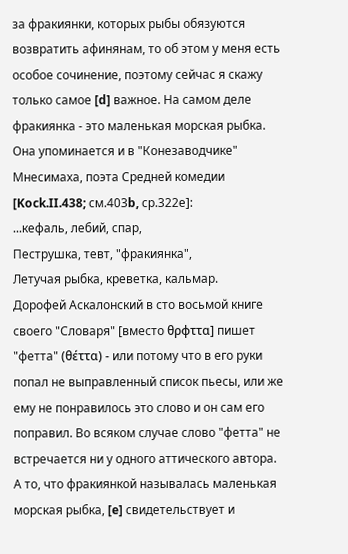за фракиянки, которых рыбы обязуются возвратить афинянам, то об этом у меня есть особое сочинение, поэтому сейчас я скажу только самое [d] важное. На самом деле фракиянка - это маленькая морская рыбка. Она упоминается и в "Конезаводчике" Мнесимаха, поэта Средней комедии [Kock.II.438; см.403b, ср.322е]:
...кефаль, лебий, спар,
Пеструшка, тевт, "фракиянка",
Летучая рыбка, креветка, кальмар.
Дорофей Аскалонский в сто восьмой книге своего "Словаря" [вместо θρφττα] пишет "фетта" (θέττα) - или потому что в его руки попал не выправленный список пьесы, или же ему не понравилось это слово и он сам его поправил. Во всяком случае слово "фетта" не встречается ни у одного аттического автора. А то, что фракиянкой называлась маленькая морская рыбка, [e] свидетельствует и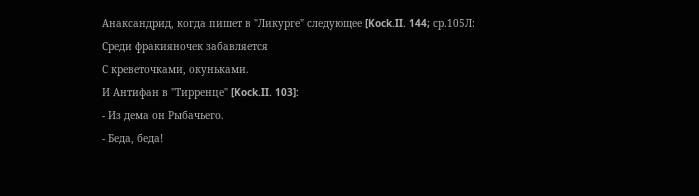Анаксандрид, когда пишет в "Ликурге" следующее [Kock.II. 144; ср.105Л:
Среди фракияночек забавляется
С креветочками, окуньками.
И Антифан в "Тирренце" [Kock.II. 103]:
- Из дема он Рыбачьего.
- Беда, беда!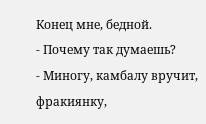Конец мне, бедной.
- Почему так думаешь?
- Миногу, камбалу вручит, фракиянку,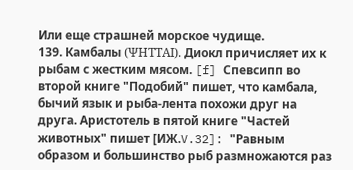Или еще страшней морское чудище.
139. Камбалы (ΨΗΤΤΑΙ). Диокл причисляет их к рыбам с жестким мясом. [f] Спевсипп во второй книге "Подобий" пишет, что камбала, бычий язык и рыба-лента похожи друг на друга. Аристотель в пятой книге "Частей животных" пишет [ИЖ.V.32]: "Равным образом и большинство рыб размножаются раз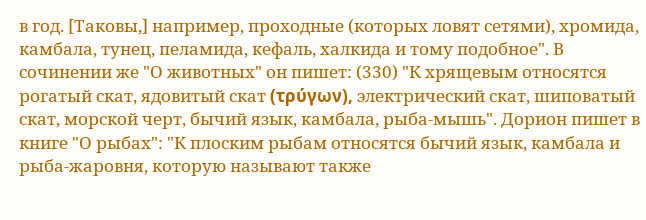в год. [Таковы,] например, проходные (которых ловят сетями), хромида, камбала, тунец, пеламида, кефаль, халкида и тому подобное". В сочинении же "О животных" он пишет: (330) "К хрящевым относятся рогатый скат, ядовитый скат (τρύγων), электрический скат, шиповатый скат, морской черт, бычий язык, камбала, рыба-мышь". Дорион пишет в книге "О рыбах": "К плоским рыбам относятся бычий язык, камбала и рыба-жаровня, которую называют также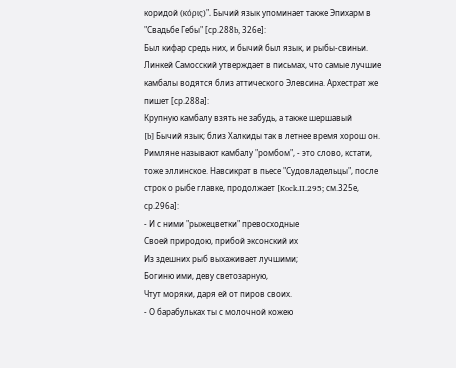коридой (κόρις)". Бычий язык упоминает также Эпихарм в "Свадьбе Гебы" [ср.288b, 326е]:
Был кифар средь них, и бычий был язык, и рыбы-свиньи.
Линкей Самосский утверждает в письмах, что самые лучшие камбалы водятся близ аттического Элевсина. Архестрат же пишет [ср.288а]:
Крупную камбалу взять не забудь, а также шершавый
[b] Бычий язык; близ Халкиды так в летнее время хорош он.
Римляне называют камбалу "ромбом", - это слово, кстати, тоже эллинское. Навсикрат в пьесе "Судовладельцы", после строк о рыбе главке, продолжает [Kock.II.295; см.325е, ср.296а]:
- И с ними "рыжецветки" превосходные
Своей природою, прибой эксонский их
Из здешних рыб выхаживает лучшими;
Богиню ими, деву светозарную,
Чтут моряки, даря ей от пиров своих.
- О барабульках ты с молочной кожею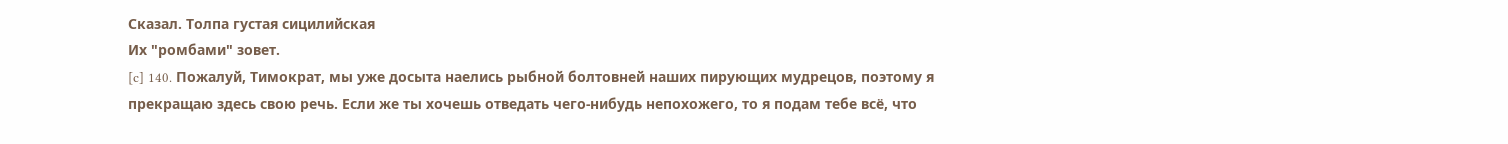Сказал. Толпа густая сицилийская
Их "ромбами" зовет.
[c] 140. Пожалуй, Тимократ, мы уже досыта наелись рыбной болтовней наших пирующих мудрецов, поэтому я прекращаю здесь свою речь. Если же ты хочешь отведать чего-нибудь непохожего, то я подам тебе всё, что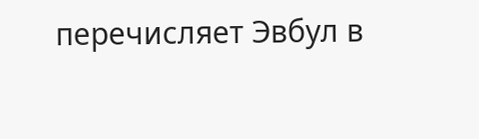перечисляет Эвбул в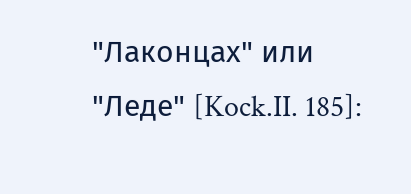"Лаконцах" или "Леде" [Kock.II. 185]: